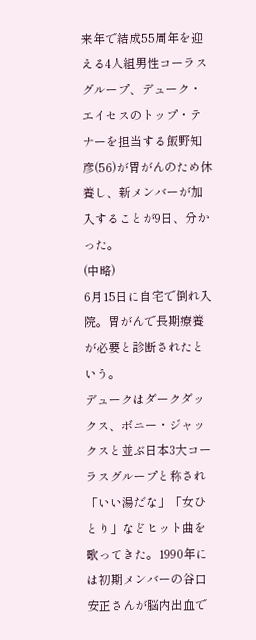来年で結成55周年を迎える4人組男性コーラスグループ、デューク・エイセスのトップ・テナーを担当する飯野知彦(56)が胃がんのため休養し、新メンバーが加入することが9日、分かった。
(中略)
6月15日に自宅で倒れ入院。胃がんで長期療養が必要と診断されたという。
デュークはダークダックス、ボニー・ジャックスと並ぶ日本3大コーラスグループと称され「いい湯だな」「女ひとり」などヒット曲を歌ってきた。1990年には初期メンバーの谷口安正さんが脳内出血で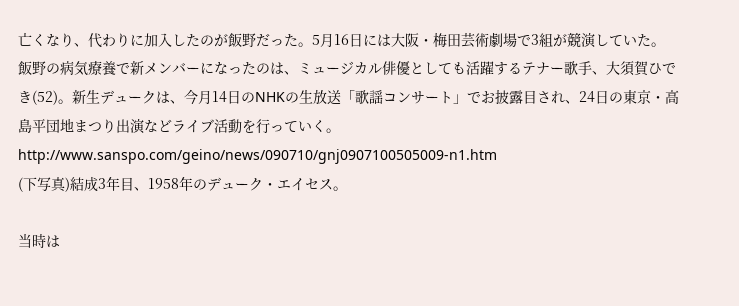亡くなり、代わりに加入したのが飯野だった。5月16日には大阪・梅田芸術劇場で3組が競演していた。
飯野の病気療養で新メンバーになったのは、ミュージカル俳優としても活躍するテナー歌手、大須賀ひでき(52)。新生デュークは、今月14日のNHKの生放送「歌謡コンサート」でお披露目され、24日の東京・高島平団地まつり出演などライブ活動を行っていく。
http://www.sanspo.com/geino/news/090710/gnj0907100505009-n1.htm
(下写真)結成3年目、1958年のデューク・エイセス。

当時は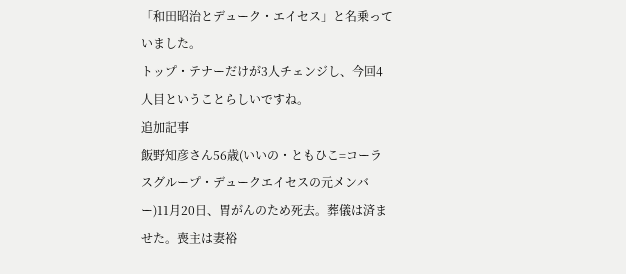「和田昭治とデューク・エイセス」と名乗っていました。
トップ・テナーだけが3人チェンジし、今回4人目ということらしいですね。
追加記事
飯野知彦さん56歳(いいの・ともひこ=コーラスグループ・デュークエイセスの元メンバー)11月20日、胃がんのため死去。葬儀は済ませた。喪主は妻裕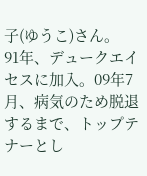子(ゆうこ)さん。
91年、デュークエイセスに加入。09年7月、病気のため脱退するまで、トップテナーとし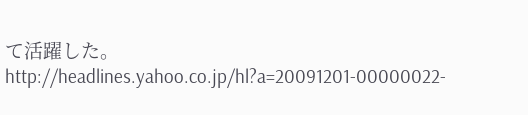て活躍した。
http://headlines.yahoo.co.jp/hl?a=20091201-00000022-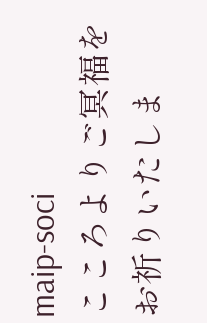maip-soci
こころよりご冥福をお祈りいたしま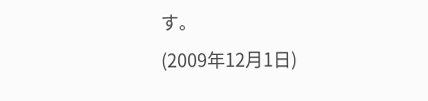す。
(2009年12月1日)